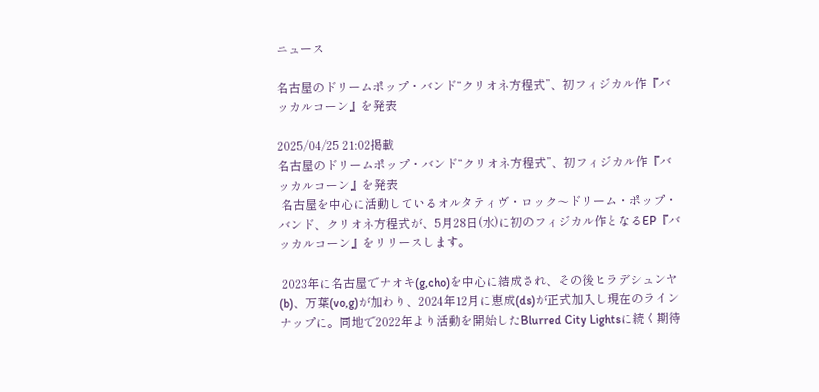ニュース

名古屋のドリームポップ・バンド“クリオネ方程式”、初フィジカル作『バッカルコーン』を発表

2025/04/25 21:02掲載
名古屋のドリームポップ・バンド“クリオネ方程式”、初フィジカル作『バッカルコーン』を発表
 名古屋を中心に活動しているオルタティヴ・ロック〜ドリーム・ポップ・バンド、クリオネ方程式が、5月28日(水)に初のフィジカル作となるEP『バッカルコーン』をリリースします。

 2023年に名古屋でナオキ(g,cho)を中心に結成され、その後ヒラデシュンヤ(b)、万葉(vo,g)が加わり、2024年12月に恵成(ds)が正式加入し現在のラインナップに。同地で2022年より活動を開始したBlurred City Lightsに続く期待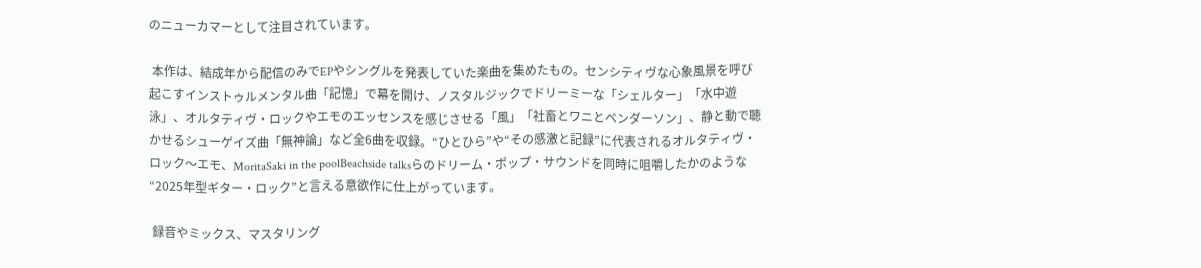のニューカマーとして注目されています。

 本作は、結成年から配信のみでEPやシングルを発表していた楽曲を集めたもの。センシティヴな心象風景を呼び起こすインストゥルメンタル曲「記憶」で幕を開け、ノスタルジックでドリーミーな「シェルター」「水中遊泳」、オルタティヴ・ロックやエモのエッセンスを感じさせる「風」「社畜とワニとベンダーソン」、静と動で聴かせるシューゲイズ曲「無神論」など全6曲を収録。“ひとひら”や“その感激と記録”に代表されるオルタティヴ・ロック〜エモ、MoritaSaki in the poolBeachside talksらのドリーム・ポップ・サウンドを同時に咀嚼したかのような“2025年型ギター・ロック”と言える意欲作に仕上がっています。

 録音やミックス、マスタリング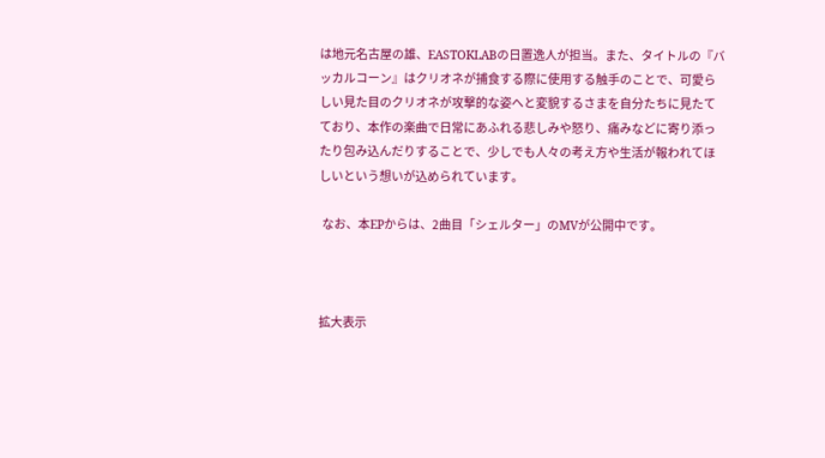は地元名古屋の雄、EASTOKLABの日置逸人が担当。また、タイトルの『バッカルコーン』はクリオネが捕食する際に使用する触手のことで、可愛らしい見た目のクリオネが攻撃的な姿へと変貌するさまを自分たちに見たてており、本作の楽曲で日常にあふれる悲しみや怒り、痛みなどに寄り添ったり包み込んだりすることで、少しでも人々の考え方や生活が報われてほしいという想いが込められています。

 なお、本EPからは、2曲目「シェルター」のMVが公開中です。



拡大表示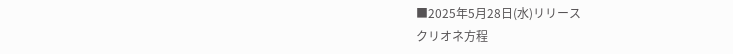■2025年5月28日(水)リリース
クリオネ方程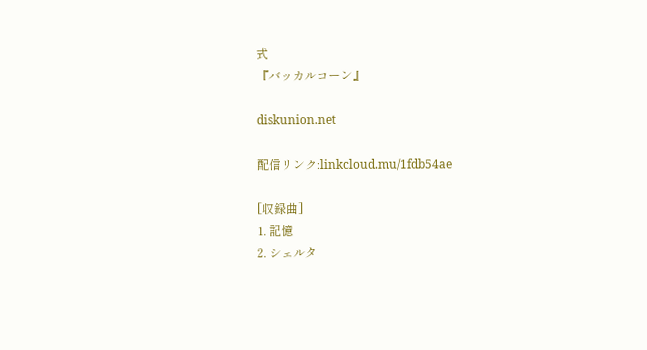式
『バッカルコーン』

diskunion.net

配信リンク:linkcloud.mu/1fdb54ae

[収録曲]
1. 記憶
2. シェルタ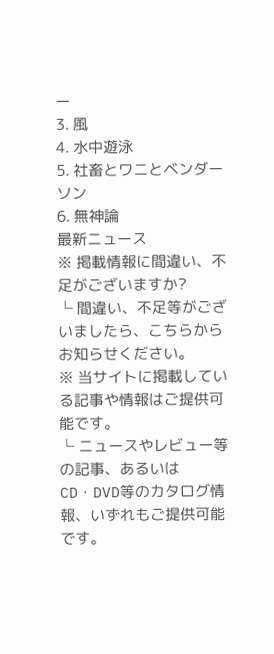ー
3. 風
4. 水中遊泳
5. 社畜とワニとベンダーソン
6. 無神論
最新ニュース
※ 掲載情報に間違い、不足がございますか?
└ 間違い、不足等がございましたら、こちらからお知らせください。
※ 当サイトに掲載している記事や情報はご提供可能です。
└ ニュースやレビュー等の記事、あるいはCD・DVD等のカタログ情報、いずれもご提供可能です。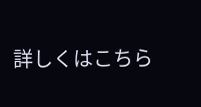詳しくはこちら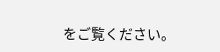をご覧ください。